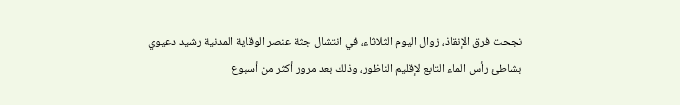نجحت فرق الإنقاذ، زوال اليوم الثلاثاء، في انتشال جثة عنصر الوقاية المدنية رشيد دعيوي بشاطئ رأس الماء التابع لإقليم الناظور، وذلك بعد مرور أكثر من أسبوع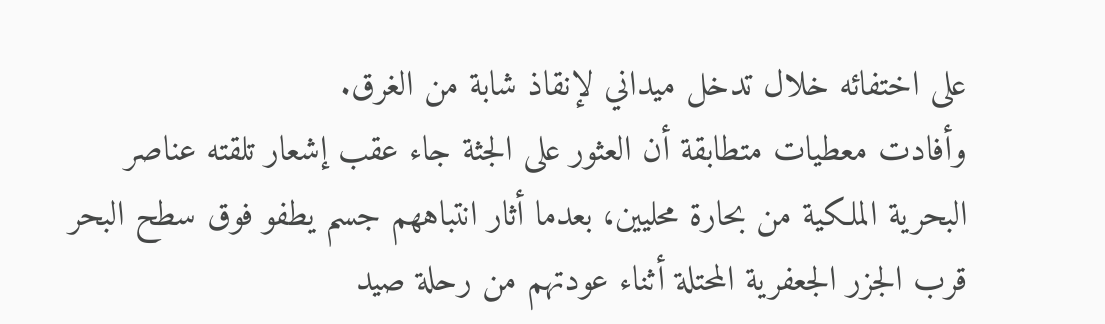على اختفائه خلال تدخل ميداني لإنقاذ شابة من الغرق.
وأفادت معطيات متطابقة أن العثور على الجثة جاء عقب إشعار تلقته عناصر البحرية الملكية من بحارة محليين، بعدما أثار انتباههم جسم يطفو فوق سطح البحر قرب الجزر الجعفرية المحتلة أثناء عودتهم من رحلة صيد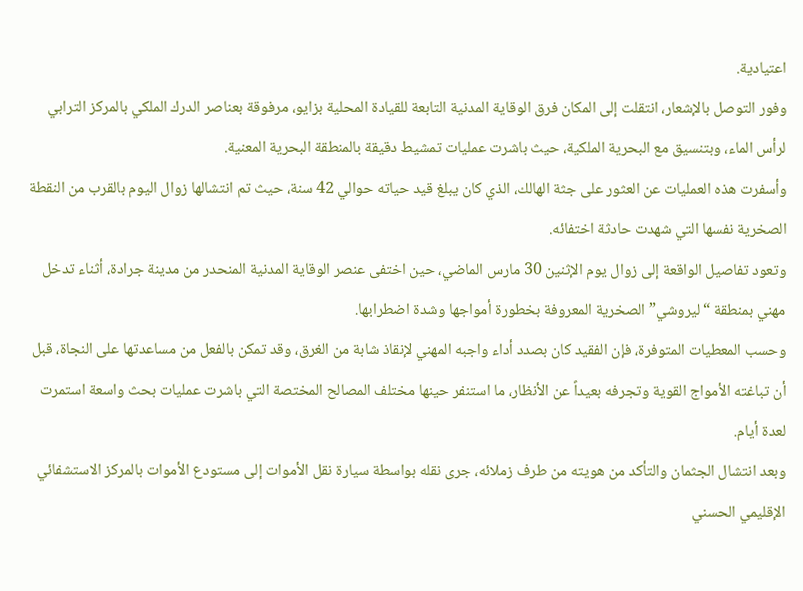اعتيادية.
وفور التوصل بالإشعار، انتقلت إلى المكان فرق الوقاية المدنية التابعة للقيادة المحلية بزايو، مرفوقة بعناصر الدرك الملكي بالمركز الترابي لرأس الماء، وبتنسيق مع البحرية الملكية، حيث باشرت عمليات تمشيط دقيقة بالمنطقة البحرية المعنية.
وأسفرت هذه العمليات عن العثور على جثة الهالك، الذي كان يبلغ قيد حياته حوالي 42 سنة، حيث تم انتشالها زوال اليوم بالقرب من النقطة الصخرية نفسها التي شهدت حادثة اختفائه.
وتعود تفاصيل الواقعة إلى زوال يوم الإثنين 30 مارس الماضي، حين اختفى عنصر الوقاية المدنية المنحدر من مدينة جرادة، أثناء تدخل مهني بمنطقة “ليروشي” الصخرية المعروفة بخطورة أمواجها وشدة اضطرابها.
وحسب المعطيات المتوفرة، فإن الفقيد كان بصدد أداء واجبه المهني لإنقاذ شابة من الغرق، وقد تمكن بالفعل من مساعدتها على النجاة، قبل أن تباغته الأمواج القوية وتجرفه بعيداً عن الأنظار، ما استنفر حينها مختلف المصالح المختصة التي باشرت عمليات بحث واسعة استمرت لعدة أيام.
وبعد انتشال الجثمان والتأكد من هويته من طرف زملائه، جرى نقله بواسطة سيارة نقل الأموات إلى مستودع الأموات بالمركز الاستشفائي الإقليمي الحسني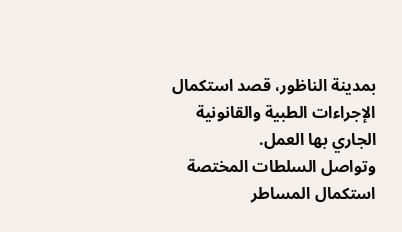بمدينة الناظور، قصد استكمال الإجراءات الطبية والقانونية الجاري بها العمل.
وتواصل السلطات المختصة استكمال المساطر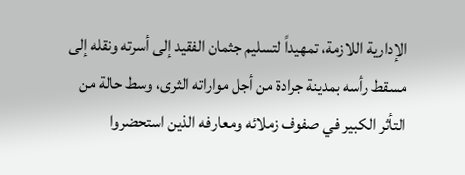الإدارية اللازمة، تمهيداً لتسليم جثمان الفقيد إلى أسرته ونقله إلى مسقط رأسه بمدينة جرادة من أجل مواراته الثرى، وسط حالة من التأثر الكبير في صفوف زملائه ومعارفه الذين استحضروا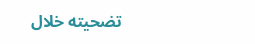تضحيته خلال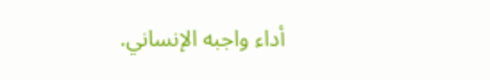أداء واجبه الإنساني.